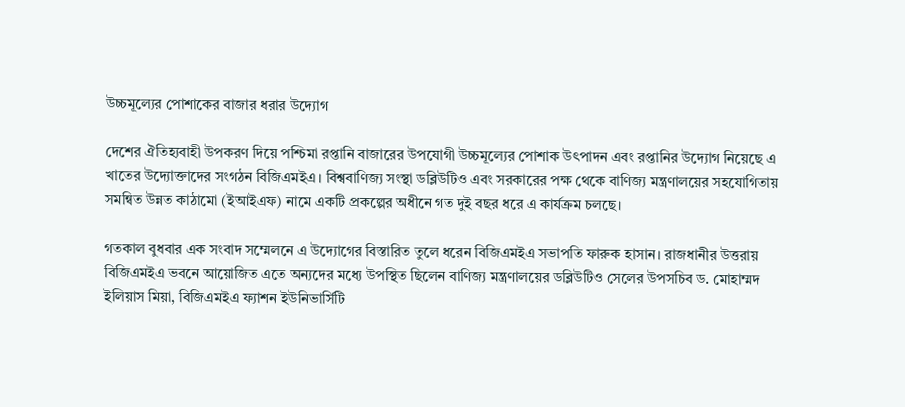উচ্চমূল্যের পোশাকের বাজার ধরার উদ্যোগ

দেশের ঐতিহ্যবাহী উপকরণ দিয়ে পশ্চিমা রপ্তানি বাজারের উপযোগী উচ্চমূল্যের পোশাক উৎপাদন এবং রপ্তানির উদ্যোগ নিয়েছে এ খাতের উদ্যোক্তাদের সংগঠন বিজিএমইএ। বিশ্ববাণিজ্য সংস্থা ডব্লিউটিও এবং সরকারের পক্ষ থেকে বাণিজ্য মন্ত্রণালয়ের সহযোগিতায় সমন্বিত উন্নত কাঠামো (ইআইএফ) নামে একটি প্রকল্পের অধীনে গত দুই বছর ধরে এ কার্যক্রম চলছে।

গতকাল বুধবার এক সংবাদ সম্মেলনে এ উদ্যোগের বিস্তারিত তুলে ধরেন বিজিএমইএ সভাপতি ফারুক হাসান। রাজধানীর উত্তরায় বিজিএমইএ ভবনে আয়োজিত এতে অন্যদের মধ্যে উপস্থিত ছিলেন বাণিজ্য মন্ত্রণালয়ের ডব্লিউটিও সেলের উপসচিব ড. মোহাম্মদ ইলিয়াস মিয়া, বিজিএমইএ ফ্যাশন ইউনিভার্সিটি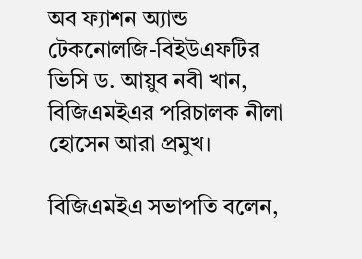অব ফ্যাশন অ্যান্ড টেকনোলজি-বিইউএফটির ভিসি ড. আয়ুব নবী খান, বিজিএমইএর পরিচালক নীলা হোসেন আরা প্রমুখ।

বিজিএমইএ সভাপতি বলেন,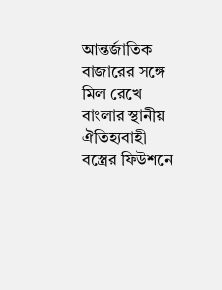আন্তর্জাতিক বাজারের সঙ্গে মিল রেখে বাংলার স্থানীয় ঐতিহ্যবাহী বস্ত্রের ফিউশনে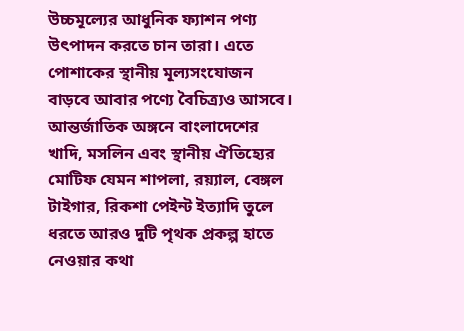উচ্চমূল্যের আধুনিক ফ্যাশন পণ্য উৎপাদন করতে চান তারা। এতে পোশাকের স্থানীয় মূল্যসংযোজন বাড়বে আবার পণ্যে বৈচিত্র্যও আসবে। আন্তর্জাতিক অঙ্গনে বাংলাদেশের খাদি, মসলিন এবং স্থানীয় ঐতিহ্যের মোটিফ যেমন শাপলা, রয়্যাল, বেঙ্গল টাইগার, রিকশা পেইন্ট ইত্যাদি তুলে ধরতে আরও দুটি পৃথক প্রকল্প হাতে নেওয়ার কথা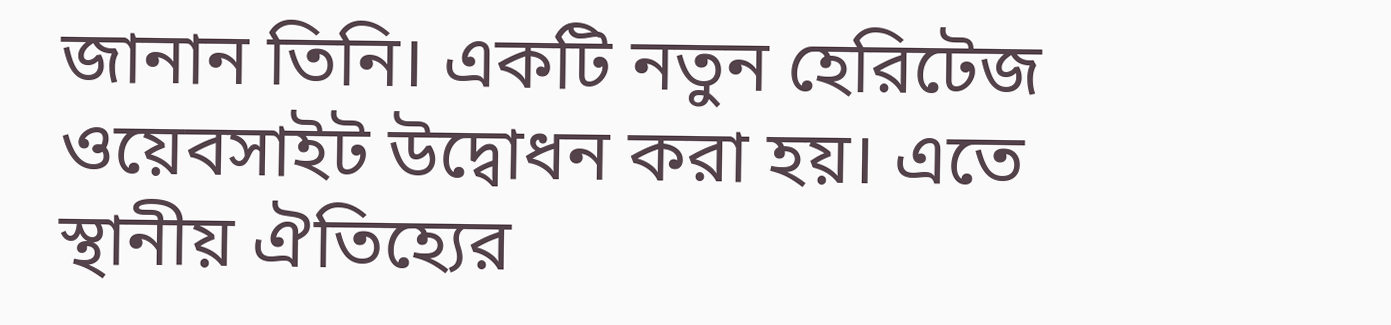জানান তিনি। একটি নতুন হেরিটেজ ওয়েবসাইট উদ্বোধন করা হয়। এতে স্থানীয় ঐতিহ্যের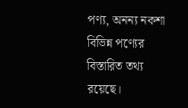পণ্য, অনন্য নকশা বিভিন্ন পণ্যের বিস্তারিত তথ্য রয়েছে।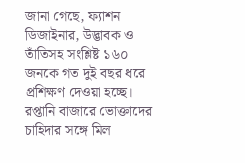জানা গেছে, ফ্যাশন ডিজাইনার, উদ্ভাবক ও তাঁতিসহ সংশ্লিষ্ট ১৬০ জনকে গত দুই বছর ধরে প্রশিক্ষণ দেওয়া হচ্ছে। রপ্তানি বাজারে ভোক্তাদের চাহিদার সঙ্গে মিল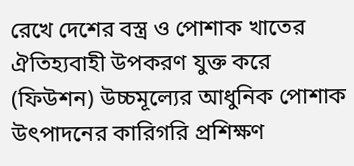রেখে দেশের বস্ত্র ও পোশাক খাতের ঐতিহ্যবাহী উপকরণ যুক্ত করে (ফিউশন) উচ্চমূল্যের আধুনিক পোশাক উৎপাদনের কারিগরি প্রশিক্ষণ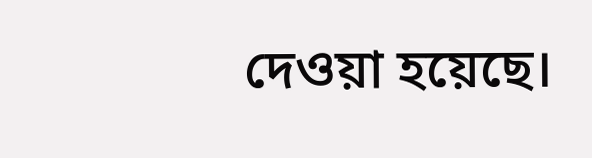দেওয়া হয়েছে।